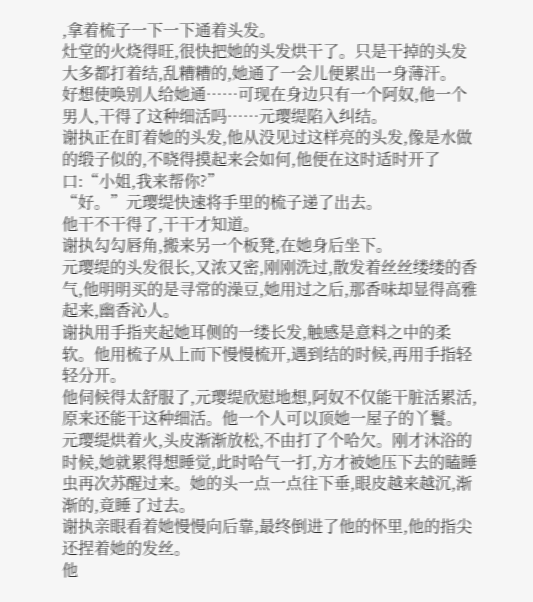,拿着梳子一下一下通着头发。
灶堂的火烧得旺,很快把她的头发烘干了。只是干掉的头发大多都打着结,乱糟糟的,她通了一会儿便累出一身薄汗。
好想使唤别人给她通……可现在身边只有一个阿奴,他一个男人,干得了这种细活吗……元璎缇陷入纠结。
谢执正在盯着她的头发,他从没见过这样亮的头发,像是水做的缎子似的,不晓得摸起来会如何,他便在这时适时开了口:“小姐,我来帮你?”
“好。”元璎缇快速将手里的梳子递了出去。
他干不干得了,干干才知道。
谢执勾勾唇角,搬来另一个板凳,在她身后坐下。
元璎缇的头发很长,又浓又密,刚刚洗过,散发着丝丝缕缕的香气,他明明买的是寻常的澡豆,她用过之后,那香味却显得高雅起来,幽香沁人。
谢执用手指夹起她耳侧的一缕长发,触感是意料之中的柔软。他用梳子从上而下慢慢梳开,遇到结的时候,再用手指轻轻分开。
他伺候得太舒服了,元璎缇欣慰地想,阿奴不仅能干脏活累活,原来还能干这种细活。他一个人可以顶她一屋子的丫鬟。
元璎缇烘着火,头皮渐渐放松,不由打了个哈欠。刚才沐浴的时候,她就累得想睡觉,此时哈气一打,方才被她压下去的瞌睡虫再次苏醒过来。她的头一点一点往下垂,眼皮越来越沉,渐渐的,竟睡了过去。
谢执亲眼看着她慢慢向后靠,最终倒进了他的怀里,他的指尖还捏着她的发丝。
他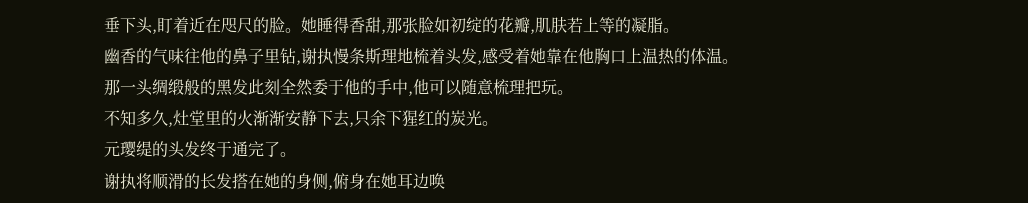垂下头,盯着近在咫尺的脸。她睡得香甜,那张脸如初绽的花瓣,肌肤若上等的凝脂。
幽香的气味往他的鼻子里钻,谢执慢条斯理地梳着头发,感受着她靠在他胸口上温热的体温。那一头绸缎般的黑发此刻全然委于他的手中,他可以随意梳理把玩。
不知多久,灶堂里的火渐渐安静下去,只余下猩红的炭光。
元璎缇的头发终于通完了。
谢执将顺滑的长发搭在她的身侧,俯身在她耳边唤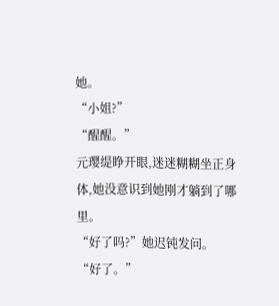她。
“小姐?”
“醒醒。”
元璎缇睁开眼,迷迷糊糊坐正身体,她没意识到她刚才躺到了哪里。
“好了吗?”她迟钝发问。
“好了。”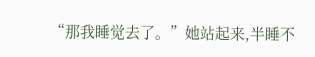“那我睡觉去了。”她站起来,半睡不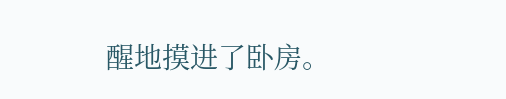醒地摸进了卧房。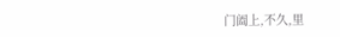门阖上,不久,里